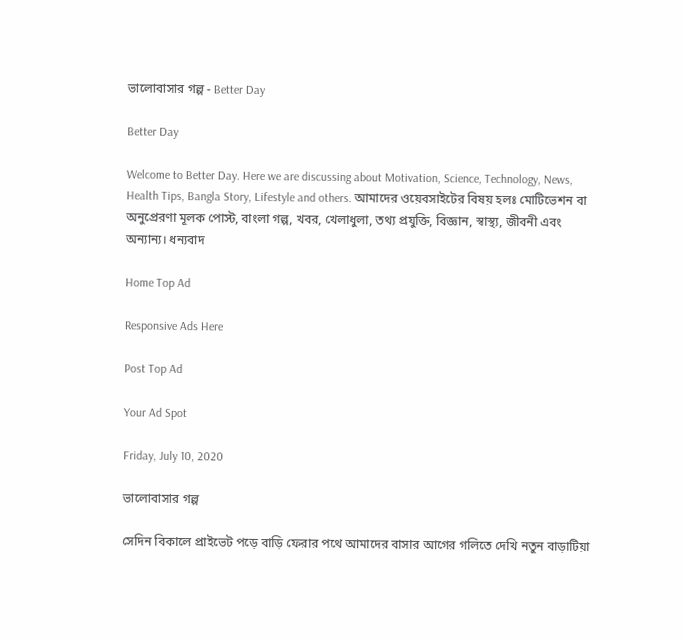ভালোবাসার গল্প - Better Day

Better Day

Welcome to Better Day. Here we are discussing about Motivation, Science, Technology, News, Health Tips, Bangla Story, Lifestyle and others. আমাদের ওয়েবসাইটের বিষয় হলঃ মোটিভেশন বা অনুপ্রেরণা মূলক পোস্ট, বাংলা গল্প, খবর, খেলাধুলা, তথ্য প্রযুক্তি, বিজ্ঞান, স্বাস্থ্য, জীবনী এবং অন্যান্য। ধন্যবাদ

Home Top Ad

Responsive Ads Here

Post Top Ad

Your Ad Spot

Friday, July 10, 2020

ভালোবাসার গল্প

সেদিন বিকালে প্রাইভেট পড়ে বাড়ি ফেরার পথে আমাদের বাসার আগের গলিতে দেখি নতুন বাড়াটিয়া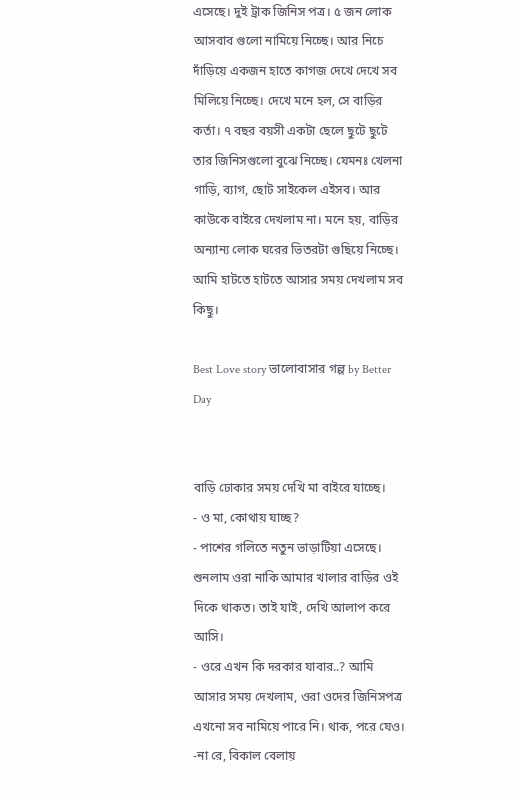এসেছে। দুই ট্রাক জিনিস পত্র। ৫ জন লোক আসবাব গুলো নামিয়ে নিচ্ছে। আর নিচে দাঁড়িয়ে একজন হাতে কাগজ দেখে দেখে সব মিলিয়ে নিচ্ছে। দেখে মনে হল, সে বাড়ির কর্তা। ৭ বছর বয়সী একটা ছেলে ছুটে ছুটে তার জিনিসগুলো বুঝে নিচ্ছে। যেমনঃ খেলনা গাড়ি, ব্যাগ, ছোট সাইকেল এইসব। আর কাউকে বাইরে দেখলাম না। মনে হয়, বাড়ির অন্যান্য লোক ঘরের ভিতরটা গুছিয়ে নিচ্ছে। আমি হাটতে হাটতে আসার সময় দেখলাম সব কিছু।

Best Love story ভালোবাসার গল্প by Better Day


বাড়ি ঢোকার সময় দেখি মা বাইরে যাচ্ছে।
- ও মা, কোথায় যাচ্ছ?
- পাশের গলিতে নতুন ভাড়াটিয়া এসেছে। শুনলাম ওরা নাকি আমার খালার বাড়ির ওই দিকে থাকত। তাই যাই, দেখি আলাপ করে আসি।
- ওরে এখন কি দরকার যাবার..? আমি আসার সময় দেখলাম, ওরা ওদের জিনিসপত্র এখনো সব নামিয়ে পারে নি। থাক, পরে যেও।
-না রে, বিকাল বেলায়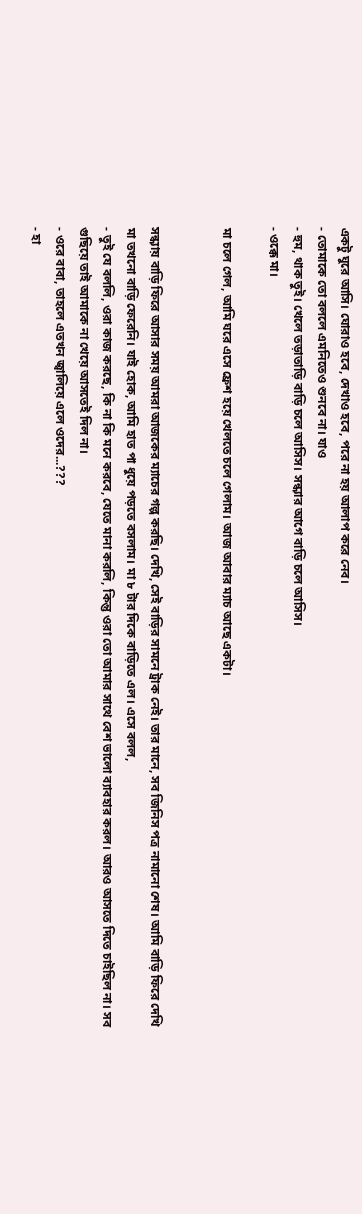একটু ঘুরে আসি। ঘোরাও হবে, দেখাও হবে, পরে না হয় আলাপ করে নেব।
- তোমাকে তো বললে এমনিতেও শুনবে না। যাও
- হুম, থাক তুই। খেলে তড়াতাড়ি বাড়ি চলে আসিস। সন্ধ্যার আগে বাড়ি চলে আসিস।
- ওক্কে মা।

মা চলে গেল, আমি ঘরে এসে ফ্রেশ হয়ে খেলতে চলে গেলাম। আজ আবার ম্যাচ আছে একটা।


সন্ধ্যায় বাড়ি ফিরে আসার সময় আমরা আজকের ম্যাচের গল্প করছি। দেখি, সেই বাড়ির সামনে ট্রাক নেই। তার মানে, সব জিনিস পত্র নামানো শেষ। আমি বাড়ি ফিরে দেখি মা তখনো বাড়ি ফেরেনি। যাই হোক, আমি হাত পা ধুয়ে পড়তে বসলাম। মা ৮ টার দিকে বাড়িতে এল। এসে বলল,
- তুই যে বললি, ওরা কাজ করছে, কি না কি মনে করবে, যেতে মানা করলি, কিন্তু ওরা তো আমার সাথে বেশ ভালো ব্যাবহার করল। আরও আসতে দিতে চাইছিল না। সব গুছিয়ে তাই আমাকে না খেয়ে আসতেই দিল না।
- ওরে বাবা, তাহলে এতখন জ্বালিয়ে এলে ওদের...???
- হা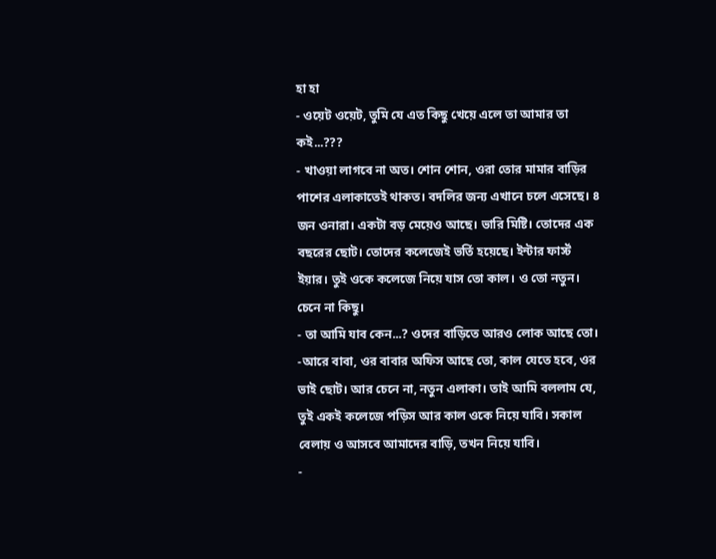হা হা
- ওয়েট ওয়েট, তুমি যে এত কিছু খেয়ে এলে তা আমার তা কই...???
- খাওয়া লাগবে না অত। শোন শোন, ওরা তোর মামার বাড়ির পাশের এলাকাতেই থাকত। বদলির জন্য এখানে চলে এসেছে। ৪ জন ওনারা। একটা বড় মেয়েও আছে। ভারি মিষ্টি। তোদের এক বছরের ছোট। তোদের কলেজেই ভর্তি হয়েছে। ইন্টার ফার্স্ট ইয়ার। তুই ওকে কলেজে নিয়ে যাস তো কাল। ও তো নতুন। চেনে না কিছু।
- তা আমি যাব কেন...? ওদের বাড়িতে আরও লোক আছে তো।
-আরে বাবা, ওর বাবার অফিস আছে তো, কাল যেতে হবে, ওর ভাই ছোট। আর চেনে না, নতুন এলাকা। তাই আমি বললাম যে, তুই একই কলেজে পড়িস আর কাল ওকে নিয়ে যাবি। সকাল বেলায় ও আসবে আমাদের বাড়ি, তখন নিয়ে যাবি।
-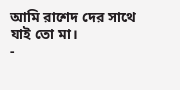আমি রাশেদ দের সাথে যাই তো মা।
-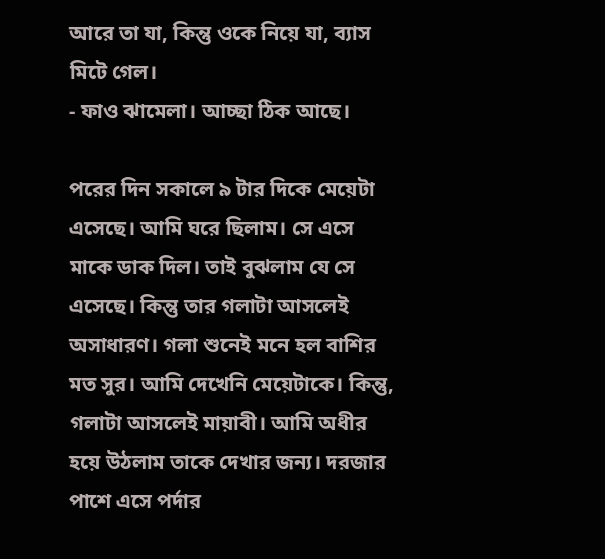আরে তা যা, কিন্তু ওকে নিয়ে যা, ব্যাস মিটে গেল।
- ফাও ঝামেলা। আচ্ছা ঠিক আছে।

পরের দিন সকালে ৯ টার দিকে মেয়েটা এসেছে। আমি ঘরে ছিলাম। সে এসে মাকে ডাক দিল। তাই বুঝলাম যে সে এসেছে। কিন্তু তার গলাটা আসলেই অসাধারণ। গলা শুনেই মনে হল বাশির মত সুর। আমি দেখেনি মেয়েটাকে। কিন্তু, গলাটা আসলেই মায়াবী। আমি অধীর হয়ে উঠলাম তাকে দেখার জন্য। দরজার পাশে এসে পর্দার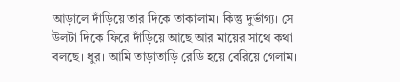আড়ালে দাঁড়িয়ে তার দিকে তাকালাম। কিন্তু দুর্ভাগ্য। সে উলটা দিকে ফিরে দাঁড়িয়ে আছে আর মায়ের সাথে কথা বলছে। ধুর। আমি তাড়াতাড়ি রেডি হয়ে বেরিয়ে গেলাম।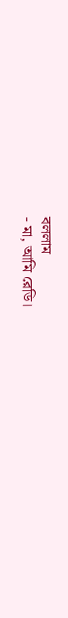বললাম
- মা, আমি রেডি।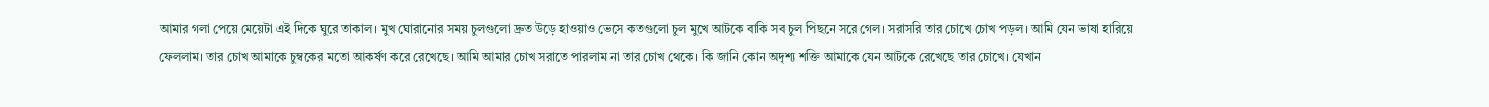আমার গলা পেয়ে মেয়েটা এই দিকে ঘুরে তাকাল। মুখ ঘোরানোর সময় চুলগুলো দ্রুত উড়ে হাওয়াও ভেসে কতগুলো চুল মুখে আটকে বাকি সব চুল পিছনে সরে গেল। সরাসরি তার চোখে চোখ পড়ল। আমি যেন ভাষা হারিয়ে ফেললাম। তার চোখ আমাকে চুম্বকের মতো আকর্ষণ করে রেখেছে। আমি আমার চোখ সরাতে পারলাম না তার চোখ থেকে। কি জানি কোন অদৃশ্য শক্তি আমাকে যেন আটকে রেখেছে তার চোখে। যেখান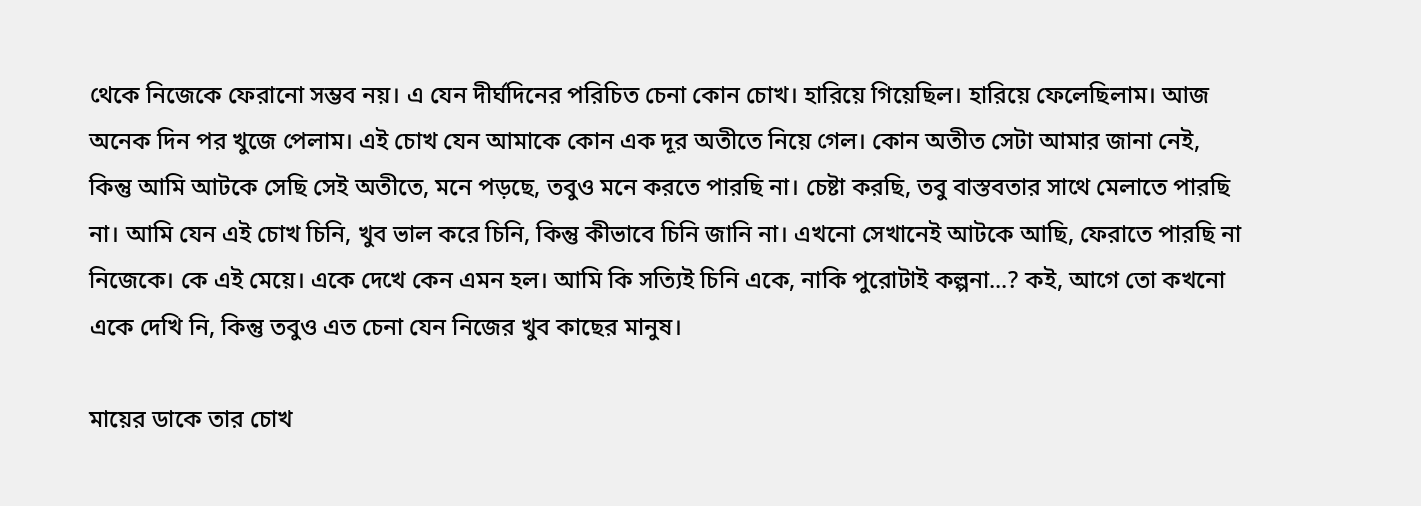থেকে নিজেকে ফেরানো সম্ভব নয়। এ যেন দীর্ঘদিনের পরিচিত চেনা কোন চোখ। হারিয়ে গিয়েছিল। হারিয়ে ফেলেছিলাম। আজ অনেক দিন পর খুজে পেলাম। এই চোখ যেন আমাকে কোন এক দূর অতীতে নিয়ে গেল। কোন অতীত সেটা আমার জানা নেই, কিন্তু আমি আটকে সেছি সেই অতীতে, মনে পড়ছে, তবুও মনে করতে পারছি না। চেষ্টা করছি, তবু বাস্তবতার সাথে মেলাতে পারছি না। আমি যেন এই চোখ চিনি, খুব ভাল করে চিনি, কিন্তু কীভাবে চিনি জানি না। এখনো সেখানেই আটকে আছি, ফেরাতে পারছি না নিজেকে। কে এই মেয়ে। একে দেখে কেন এমন হল। আমি কি সত্যিই চিনি একে, নাকি পুরোটাই কল্পনা...? কই, আগে তো কখনো একে দেখি নি, কিন্তু তবুও এত চেনা যেন নিজের খুব কাছের মানুষ।

মায়ের ডাকে তার চোখ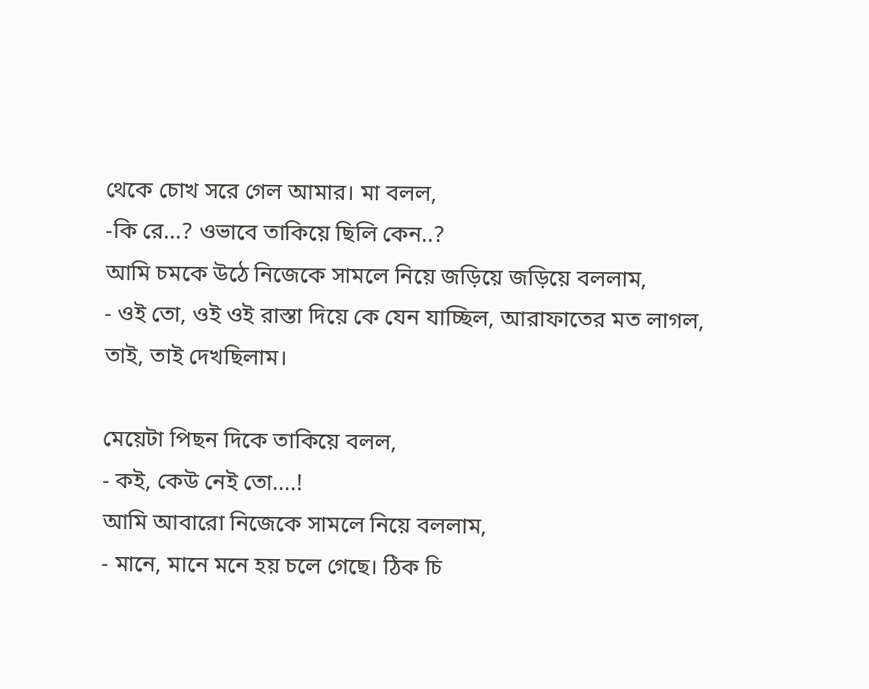থেকে চোখ সরে গেল আমার। মা বলল,
-কি রে...? ওভাবে তাকিয়ে ছিলি কেন..?
আমি চমকে উঠে নিজেকে সামলে নিয়ে জড়িয়ে জড়িয়ে বললাম,
- ওই তো, ওই ওই রাস্তা দিয়ে কে যেন যাচ্ছিল, আরাফাতের মত লাগল, তাই, তাই দেখছিলাম।

মেয়েটা পিছন দিকে তাকিয়ে বলল,
- কই, কেউ নেই তো....!
আমি আবারো নিজেকে সামলে নিয়ে বললাম,
- মানে, মানে মনে হয় চলে গেছে। ঠিক চি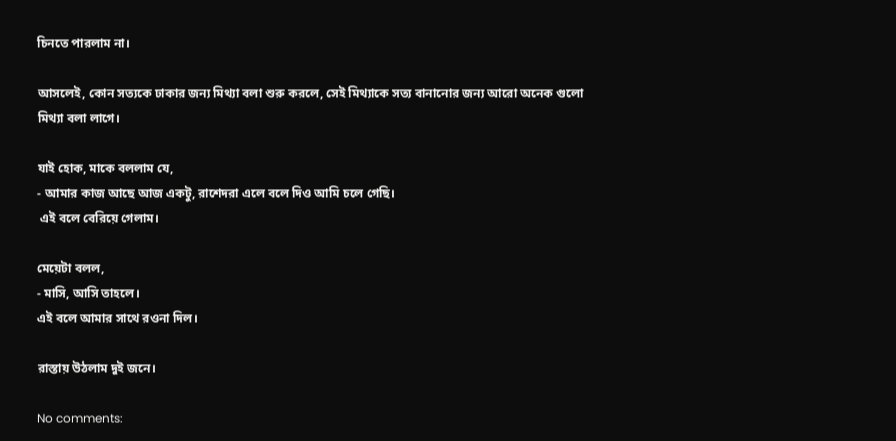চিনতে পারলাম না।

আসলেই, কোন সত্যকে ঢাকার জন্য মিথ্যা বলা শুরু করলে, সেই মিথ্যাকে সত্য বানানোর জন্য আরো অনেক গুলো মিথ্যা বলা লাগে।

যাই হোক, মাকে বললাম যে,
- আমার কাজ আছে আজ একটু, রাশেদরা এলে বলে দিও আমি চলে গেছি।
 এই বলে বেরিয়ে গেলাম।

মেয়েটা বলল,
- মাসি, আসি তাহলে।
এই বলে আমার সাথে রওনা দিল।

রাস্তায় উঠলাম দুই জনে।

No comments: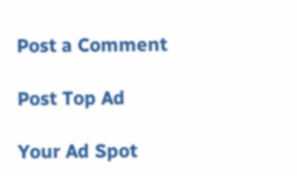Post a Comment

Post Top Ad

Your Ad Spot